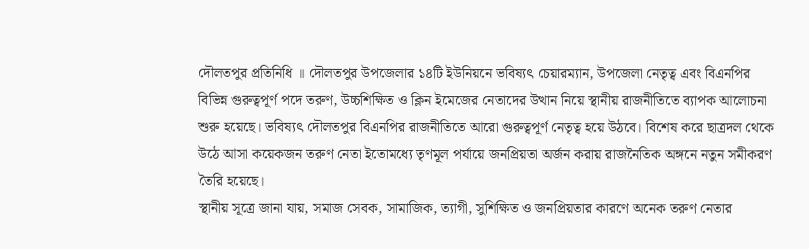দৌলতপুর প্রতিনিধি ॥ দৌলতপুর উপজেলার ১৪টি ইউনিয়নে ভবিষ্যৎ চেয়ারম্যান, উপজেলা নেতৃত্ব এবং বিএনপির বিভিন্ন গুরুত্বপূর্ণ পদে তরুণ, উচ্চশিক্ষিত ও ক্লিন ইমেজের নেতাদের উত্থান নিয়ে স্থানীয় রাজনীতিতে ব্যাপক আলোচনা শুরু হয়েছে। ভবিষ্যৎ দৌলতপুর বিএনপির রাজনীতিতে আরো গুরুত্বপূর্ণ নেতৃত্ব হয়ে উঠবে। বিশেষ করে ছাত্রদল থেকে উঠে আসা কয়েকজন তরুণ নেতা ইতোমধ্যে তৃণমূল পর্যায়ে জনপ্রিয়তা অর্জন করায় রাজনৈতিক অঙ্গনে নতুন সমীকরণ তৈরি হয়েছে।
স্থানীয় সূত্রে জানা যায়, সমাজ সেবক, সামাজিক, ত্যাগী, সুশিক্ষিত ও জনপ্রিয়তার কারণে অনেক তরুণ নেতার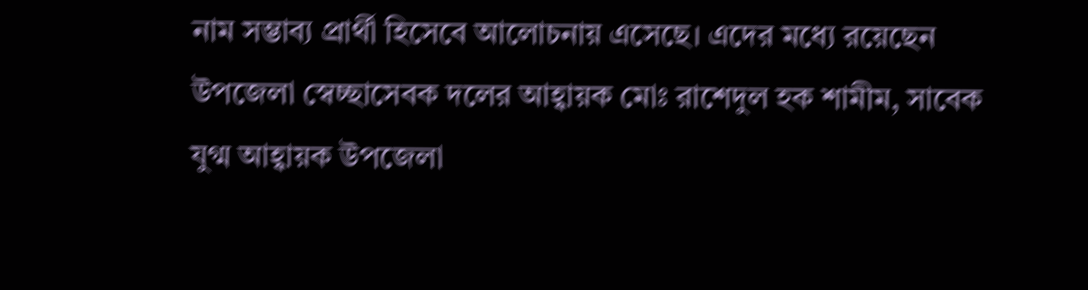নাম সম্ভাব্য প্রার্থী হিসেবে আলোচনায় এসেছে। এদের মধ্যে রয়েছেন উপজেলা স্বেচ্ছাসেবক দলের আহ্বায়ক মোঃ রাশেদুল হক শামীম, সাবেক যুগ্ম আহ্বায়ক উপজেলা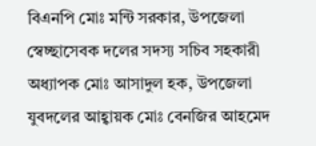বিএনপি মোঃ মন্টি সরকার, উপজেলা স্বেচ্ছাসেবক দলের সদস্য সচিব সহকারী অধ্যাপক মোঃ আসাদুল হক, উপজেলা যুবদলের আহ্বায়ক মোঃ বেনজির আহমেদ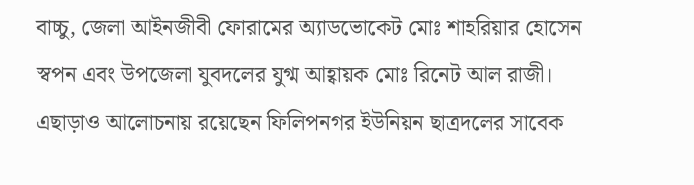বাচ্চু, জেলা আইনজীবী ফোরামের অ্যাডভোকেট মোঃ শাহরিয়ার হোসেন স্বপন এবং উপজেলা যুবদলের যুগ্ম আহ্বায়ক মোঃ রিনেট আল রাজী।
এছাড়াও আলোচনায় রয়েছেন ফিলিপনগর ইউনিয়ন ছাত্রদলের সাবেক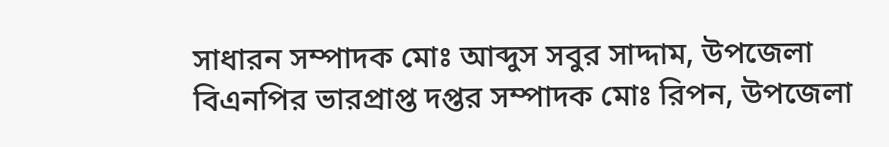সাধারন সম্পাদক মোঃ আব্দুস সবুর সাদ্দাম, উপজেলা বিএনপির ভারপ্রাপ্ত দপ্তর সম্পাদক মোঃ রিপন, উপজেলা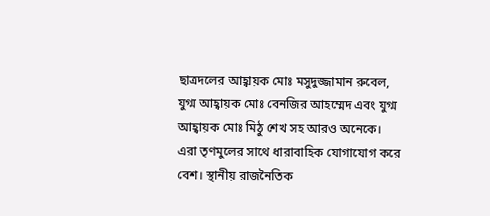ছাত্রদলের আহ্বায়ক মোঃ মসুদুজ্জামান রুবেল, যুগ্ম আহ্বায়ক মোঃ বেনজির আহম্মেদ এবং যুগ্ম আহ্বায়ক মোঃ মিঠু শেখ সহ আরও অনেকে। এরা তৃণমুলের সাথে ধারাবাহিক যোগাযোগ করে বেশ। স্থানীয় রাজনৈতিক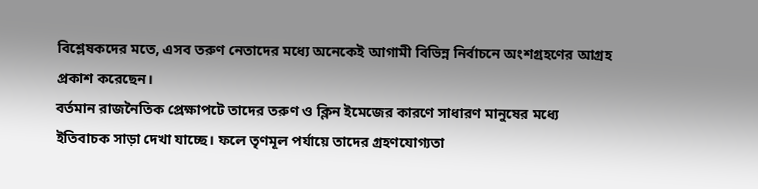বিশ্লেষকদের মতে, এসব তরুণ নেতাদের মধ্যে অনেকেই আগামী বিভিন্ন নির্বাচনে অংশগ্রহণের আগ্রহ প্রকাশ করেছেন।
বর্তমান রাজনৈতিক প্রেক্ষাপটে তাদের তরুণ ও ক্লিন ইমেজের কারণে সাধারণ মানুষের মধ্যে ইতিবাচক সাড়া দেখা যাচ্ছে। ফলে তৃণমূল পর্যায়ে তাদের গ্রহণযোগ্যতা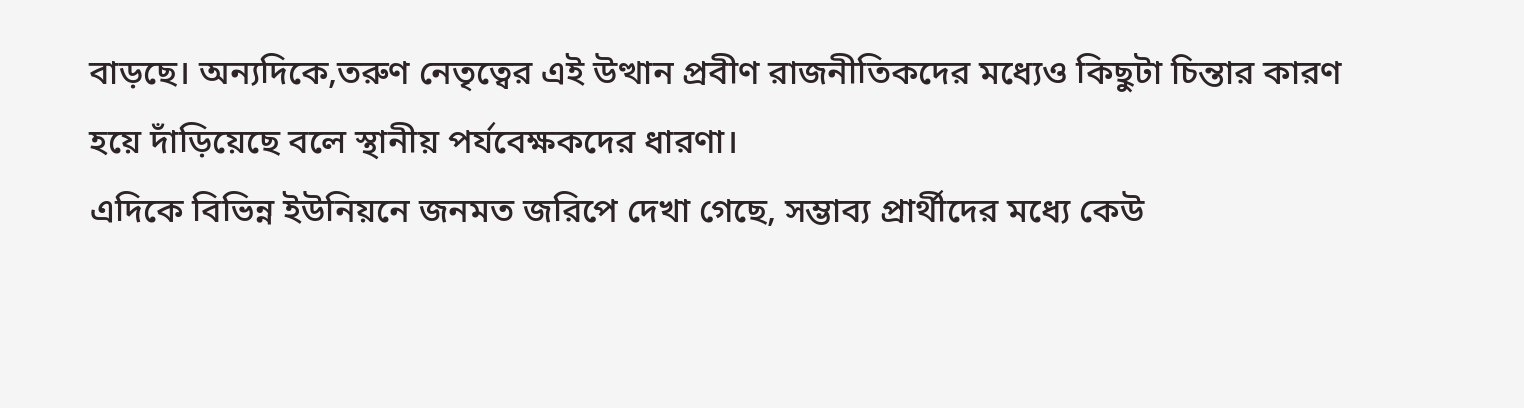বাড়ছে। অন্যদিকে,তরুণ নেতৃত্বের এই উত্থান প্রবীণ রাজনীতিকদের মধ্যেও কিছুটা চিন্তার কারণ হয়ে দাঁড়িয়েছে বলে স্থানীয় পর্যবেক্ষকদের ধারণা।
এদিকে বিভিন্ন ইউনিয়নে জনমত জরিপে দেখা গেছে, সম্ভাব্য প্রার্থীদের মধ্যে কেউ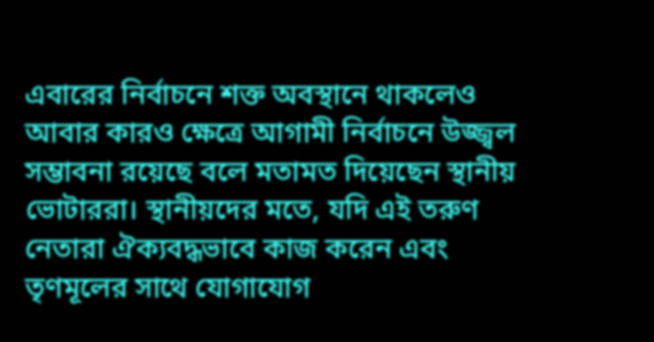এবারের নির্বাচনে শক্ত অবস্থানে থাকলেও আবার কারও ক্ষেত্রে আগামী নির্বাচনে উজ্জ্বল সম্ভাবনা রয়েছে বলে মতামত দিয়েছেন স্থানীয় ভোটাররা। স্থানীয়দের মতে, যদি এই তরুণ নেতারা ঐক্যবদ্ধভাবে কাজ করেন এবং তৃণমূলের সাথে যোগাযোগ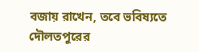বজায় রাখেন, তবে ভবিষ্যতে দৌলতপুরের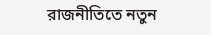রাজনীতিতে নতুন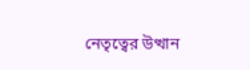নেতৃত্বের উত্থান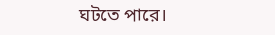ঘটতে পারে।